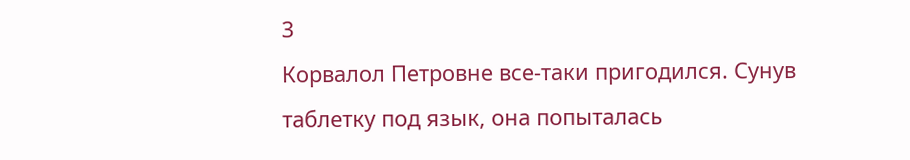3
Корвалол Петровне все-таки пригодился. Сунув таблетку под язык, она попыталась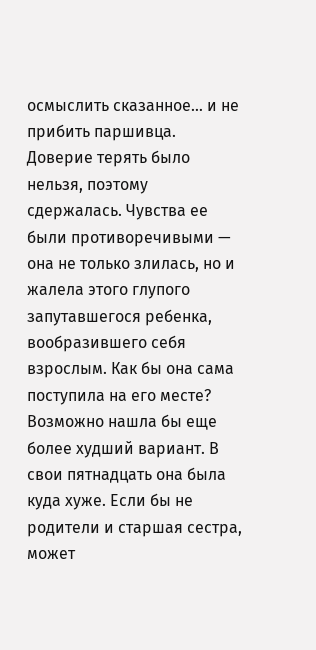осмыслить сказанное… и не прибить паршивца. Доверие терять было нельзя, поэтому сдержалась. Чувства ее были противоречивыми — она не только злилась, но и жалела этого глупого запутавшегося ребенка, вообразившего себя взрослым. Как бы она сама поступила на его месте? Возможно нашла бы еще более худший вариант. В свои пятнадцать она была куда хуже. Если бы не родители и старшая сестра, может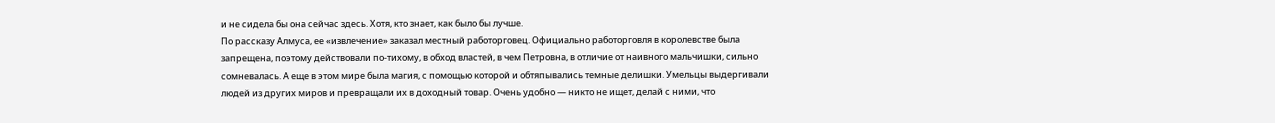и не сидела бы она сейчас здесь. Хотя, кто знает, как было бы лучше.
По рассказу Алмуса, ее «извлечение» заказал местный работорговец. Официально работорговля в королевстве была запрещена, поэтому действовали по-тихому, в обход властей, в чем Петровна, в отличие от наивного мальчишки, сильно сомневалась. А еще в этом мире была магия, с помощью которой и обтяпывались темные делишки. Умельцы выдергивали людей из других миров и превращали их в доходный товар. Очень удобно — никто не ищет, делай с ними, что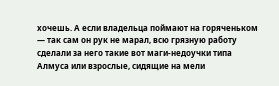хочешь. А если владельца поймают на горяченьком — так сам он рук не марал, всю грязную работу сделали за него такие вот маги-недоучки типа Алмуса или взрослые, сидящие на мели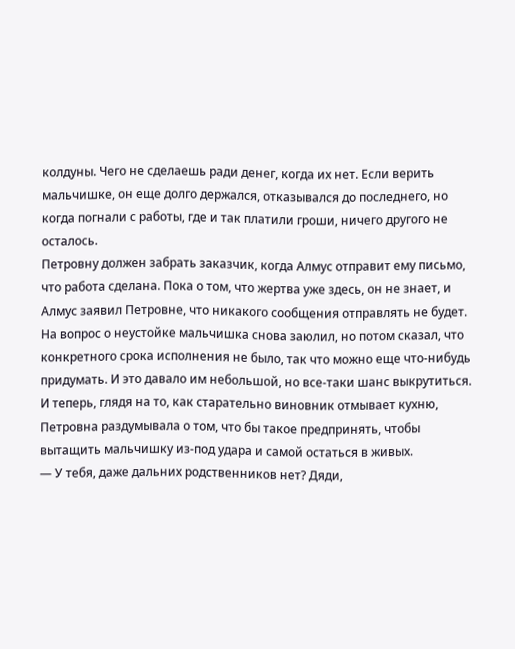колдуны. Чего не сделаешь ради денег, когда их нет. Если верить мальчишке, он еще долго держался, отказывался до последнего, но когда погнали с работы, где и так платили гроши, ничего другого не осталось.
Петровну должен забрать заказчик, когда Алмус отправит ему письмо, что работа сделана. Пока о том, что жертва уже здесь, он не знает, и Алмус заявил Петровне, что никакого сообщения отправлять не будет. На вопрос о неустойке мальчишка снова заюлил, но потом сказал, что конкретного срока исполнения не было, так что можно еще что-нибудь придумать. И это давало им небольшой, но все-таки шанс выкрутиться. И теперь, глядя на то, как старательно виновник отмывает кухню, Петровна раздумывала о том, что бы такое предпринять, чтобы вытащить мальчишку из-под удара и самой остаться в живых.
— У тебя, даже дальних родственников нет? Дяди,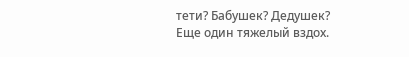тети? Бабушек? Дедушек?
Еще один тяжелый вздох.